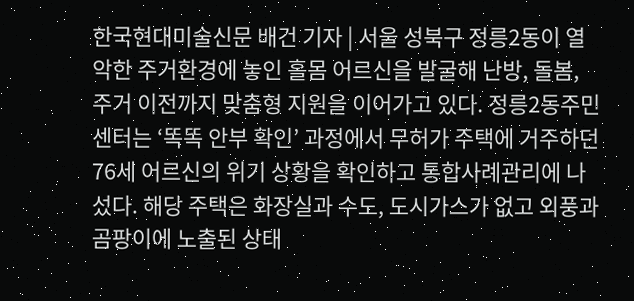한국현대미술신문 배건 기자 | 서울 성북구 정릉2동이 열악한 주거환경에 놓인 홀몸 어르신을 발굴해 난방, 돌봄, 주거 이전까지 맞춤형 지원을 이어가고 있다. 정릉2동주민센터는 ‘똑똑 안부 확인’ 과정에서 무허가 주택에 거주하던 76세 어르신의 위기 상황을 확인하고 통합사례관리에 나섰다. 해당 주택은 화장실과 수도, 도시가스가 없고 외풍과 곰팡이에 노출된 상태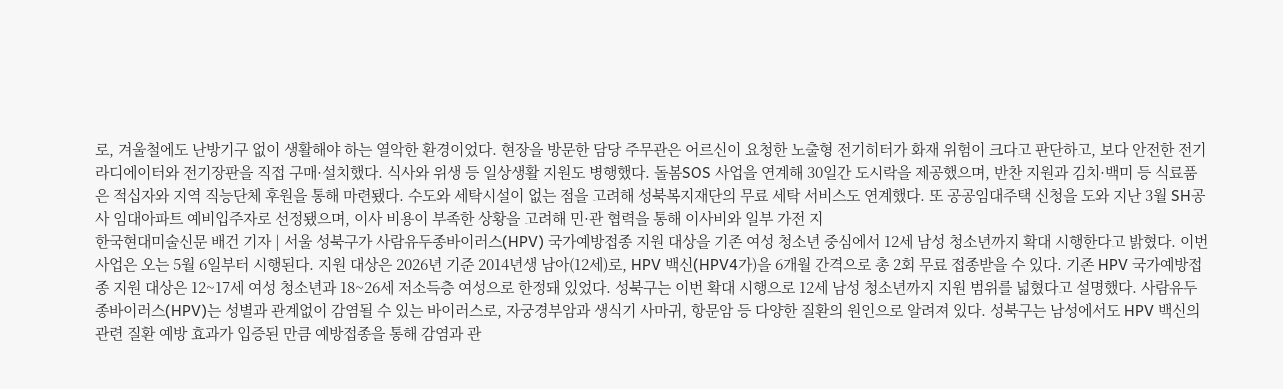로, 겨울철에도 난방기구 없이 생활해야 하는 열악한 환경이었다. 현장을 방문한 담당 주무관은 어르신이 요청한 노출형 전기히터가 화재 위험이 크다고 판단하고, 보다 안전한 전기 라디에이터와 전기장판을 직접 구매·설치했다. 식사와 위생 등 일상생활 지원도 병행했다. 돌봄SOS 사업을 연계해 30일간 도시락을 제공했으며, 반찬 지원과 김치·백미 등 식료품은 적십자와 지역 직능단체 후원을 통해 마련됐다. 수도와 세탁시설이 없는 점을 고려해 성북복지재단의 무료 세탁 서비스도 연계했다. 또 공공임대주택 신청을 도와 지난 3월 SH공사 임대아파트 예비입주자로 선정됐으며, 이사 비용이 부족한 상황을 고려해 민·관 협력을 통해 이사비와 일부 가전 지
한국현대미술신문 배건 기자 | 서울 성북구가 사람유두종바이러스(HPV) 국가예방접종 지원 대상을 기존 여성 청소년 중심에서 12세 남성 청소년까지 확대 시행한다고 밝혔다. 이번 사업은 오는 5월 6일부터 시행된다. 지원 대상은 2026년 기준 2014년생 남아(12세)로, HPV 백신(HPV4가)을 6개월 간격으로 총 2회 무료 접종받을 수 있다. 기존 HPV 국가예방접종 지원 대상은 12~17세 여성 청소년과 18~26세 저소득층 여성으로 한정돼 있었다. 성북구는 이번 확대 시행으로 12세 남성 청소년까지 지원 범위를 넓혔다고 설명했다. 사람유두종바이러스(HPV)는 성별과 관계없이 감염될 수 있는 바이러스로, 자궁경부암과 생식기 사마귀, 항문암 등 다양한 질환의 원인으로 알려져 있다. 성북구는 남성에서도 HPV 백신의 관련 질환 예방 효과가 입증된 만큼 예방접종을 통해 감염과 관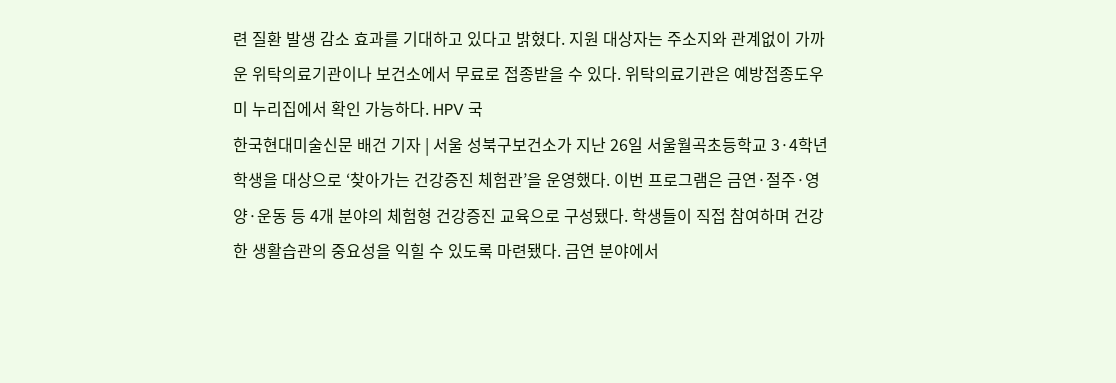련 질환 발생 감소 효과를 기대하고 있다고 밝혔다. 지원 대상자는 주소지와 관계없이 가까운 위탁의료기관이나 보건소에서 무료로 접종받을 수 있다. 위탁의료기관은 예방접종도우미 누리집에서 확인 가능하다. HPV 국
한국현대미술신문 배건 기자 | 서울 성북구보건소가 지난 26일 서울월곡초등학교 3·4학년 학생을 대상으로 ‘찾아가는 건강증진 체험관’을 운영했다. 이번 프로그램은 금연·절주·영양·운동 등 4개 분야의 체험형 건강증진 교육으로 구성됐다. 학생들이 직접 참여하며 건강한 생활습관의 중요성을 익힐 수 있도록 마련됐다. 금연 분야에서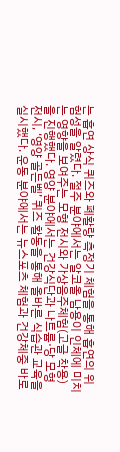는 흡연 상식 퀴즈와 폐활량 측정기 체험을 통해 흡연의 위험성을 알렸다. 절주 분야에서는 알코올 남용이 인체에 미치는 영향을 보여주는 모형 전시와 가상음주체험(고글 착용)을 진행했다. 영양 분야에서는 건강식단과 나트륨·당 모형 전시, ‘영양 골든벨’ 퀴즈 활동을 통해 올바른 식습관 교육을 실시했다. 운동 분야에서는 뉴스포츠 체험과 건강체중 바로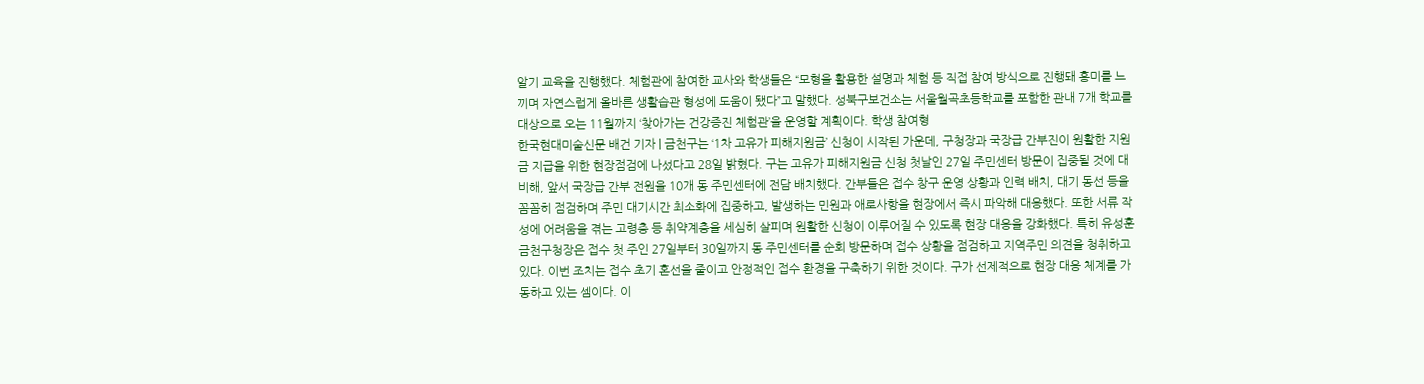알기 교육을 진행했다. 체험관에 참여한 교사와 학생들은 “모형을 활용한 설명과 체험 등 직접 참여 방식으로 진행돼 흥미를 느끼며 자연스럽게 올바른 생활습관 형성에 도움이 됐다”고 말했다. 성북구보건소는 서울월곡초등학교를 포함한 관내 7개 학교를 대상으로 오는 11월까지 ‘찾아가는 건강증진 체험관’을 운영할 계획이다. 학생 참여형
한국현대미술신문 배건 기자 | 금천구는 ‘1차 고유가 피해지원금’ 신청이 시작된 가운데, 구청장과 국장급 간부진이 원활한 지원금 지급을 위한 현장점검에 나섰다고 28일 밝혔다. 구는 고유가 피해지원금 신청 첫날인 27일 주민센터 방문이 집중될 것에 대비해, 앞서 국장급 간부 전원을 10개 동 주민센터에 전담 배치했다. 간부들은 접수 창구 운영 상황과 인력 배치, 대기 동선 등을 꼼꼼히 점검하며 주민 대기시간 최소화에 집중하고, 발생하는 민원과 애로사항을 현장에서 즉시 파악해 대응했다. 또한 서류 작성에 어려움을 겪는 고령층 등 취약계층을 세심히 살피며 원활한 신청이 이루어질 수 있도록 현장 대응을 강화했다. 특히 유성훈 금천구청장은 접수 첫 주인 27일부터 30일까지 동 주민센터를 순회 방문하며 접수 상황을 점검하고 지역주민 의견을 청취하고 있다. 이번 조치는 접수 초기 혼선을 줄이고 안정적인 접수 환경을 구축하기 위한 것이다. 구가 선제적으로 현장 대응 체계를 가동하고 있는 셈이다. 이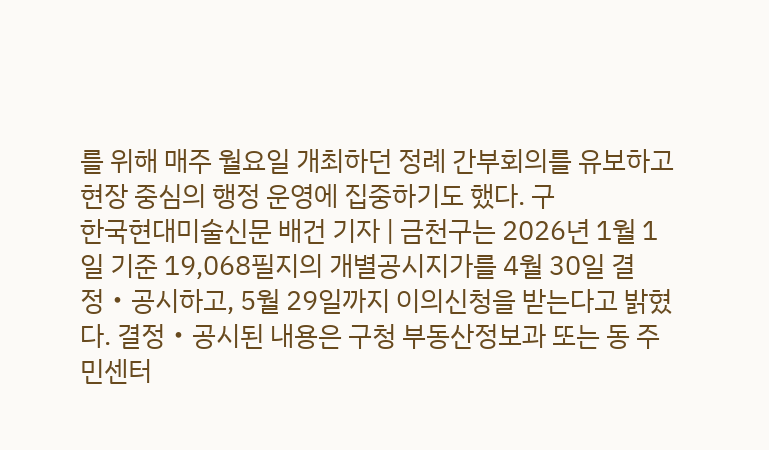를 위해 매주 월요일 개최하던 정례 간부회의를 유보하고 현장 중심의 행정 운영에 집중하기도 했다. 구
한국현대미술신문 배건 기자 | 금천구는 2026년 1월 1일 기준 19,068필지의 개별공시지가를 4월 30일 결정‧공시하고, 5월 29일까지 이의신청을 받는다고 밝혔다. 결정‧공시된 내용은 구청 부동산정보과 또는 동 주민센터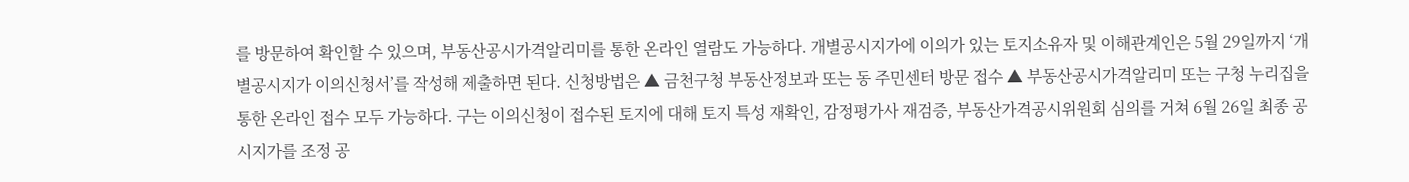를 방문하여 확인할 수 있으며, 부동산공시가격알리미를 통한 온라인 열람도 가능하다. 개별공시지가에 이의가 있는 토지소유자 및 이해관계인은 5월 29일까지 ‘개별공시지가 이의신청서’를 작성해 제출하면 된다. 신청방법은 ▲ 금천구청 부동산정보과 또는 동 주민센터 방문 접수 ▲ 부동산공시가격알리미 또는 구청 누리집을 통한 온라인 접수 모두 가능하다. 구는 이의신청이 접수된 토지에 대해 토지 특성 재확인, 감정평가사 재검증, 부동산가격공시위원회 심의를 거쳐 6월 26일 최종 공시지가를 조정 공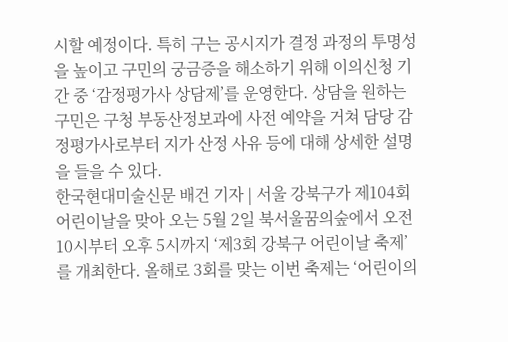시할 예정이다. 특히 구는 공시지가 결정 과정의 투명성을 높이고 구민의 궁금증을 해소하기 위해 이의신청 기간 중 ‘감정평가사 상담제’를 운영한다. 상담을 원하는 구민은 구청 부동산정보과에 사전 예약을 거쳐 담당 감정평가사로부터 지가 산정 사유 등에 대해 상세한 설명을 들을 수 있다.
한국현대미술신문 배건 기자 | 서울 강북구가 제104회 어린이날을 맞아 오는 5월 2일 북서울꿈의숲에서 오전 10시부터 오후 5시까지 ‘제3회 강북구 어린이날 축제’를 개최한다. 올해로 3회를 맞는 이번 축제는 ‘어린이의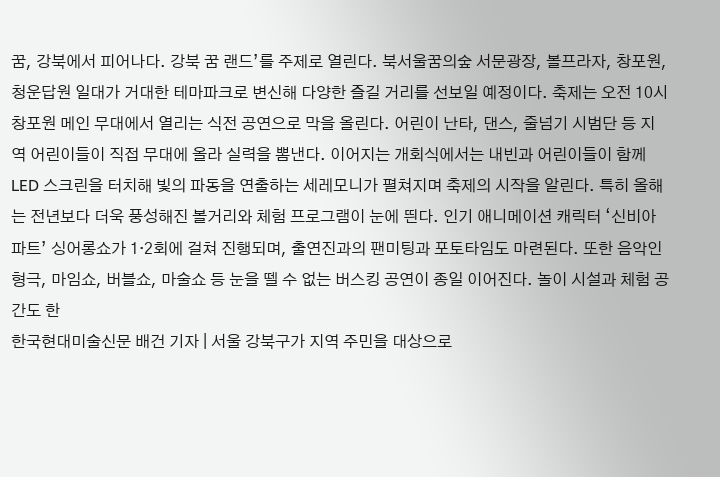꿈, 강북에서 피어나다. 강북 꿈 랜드’를 주제로 열린다. 북서울꿈의숲 서문광장, 볼프라자, 창포원, 청운답원 일대가 거대한 테마파크로 변신해 다양한 즐길 거리를 선보일 예정이다. 축제는 오전 10시 창포원 메인 무대에서 열리는 식전 공연으로 막을 올린다. 어린이 난타, 댄스, 줄넘기 시범단 등 지역 어린이들이 직접 무대에 올라 실력을 뽐낸다. 이어지는 개회식에서는 내빈과 어린이들이 함께 LED 스크린을 터치해 빛의 파동을 연출하는 세레모니가 펼쳐지며 축제의 시작을 알린다. 특히 올해는 전년보다 더욱 풍성해진 볼거리와 체험 프로그램이 눈에 띈다. 인기 애니메이션 캐릭터 ‘신비아파트’ 싱어롱쇼가 1·2회에 걸쳐 진행되며, 출연진과의 팬미팅과 포토타임도 마련된다. 또한 음악인형극, 마임쇼, 버블쇼, 마술쇼 등 눈을 뗄 수 없는 버스킹 공연이 종일 이어진다. 놀이 시설과 체험 공간도 한
한국현대미술신문 배건 기자 | 서울 강북구가 지역 주민을 대상으로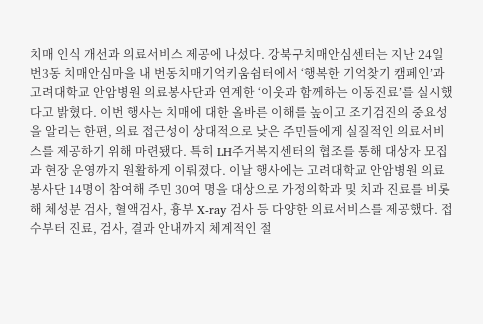치매 인식 개선과 의료서비스 제공에 나섰다. 강북구치매안심센터는 지난 24일 번3동 치매안심마을 내 번동치매기억키움쉼터에서 ‘행복한 기억찾기 캠페인’과 고려대학교 안암병원 의료봉사단과 연계한 ‘이웃과 함께하는 이동진료’를 실시했다고 밝혔다. 이번 행사는 치매에 대한 올바른 이해를 높이고 조기검진의 중요성을 알리는 한편, 의료 접근성이 상대적으로 낮은 주민들에게 실질적인 의료서비스를 제공하기 위해 마련됐다. 특히 LH주거복지센터의 협조를 통해 대상자 모집과 현장 운영까지 원활하게 이뤄졌다. 이날 행사에는 고려대학교 안암병원 의료봉사단 14명이 참여해 주민 30여 명을 대상으로 가정의학과 및 치과 진료를 비롯해 체성분 검사, 혈액검사, 흉부 X-ray 검사 등 다양한 의료서비스를 제공했다. 접수부터 진료, 검사, 결과 안내까지 체계적인 절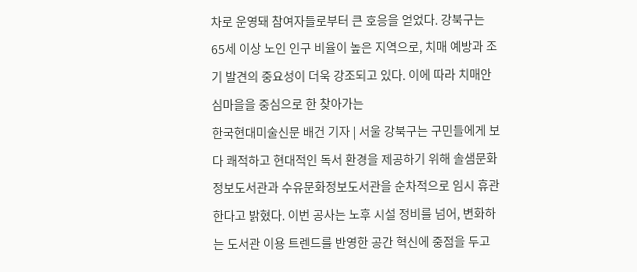차로 운영돼 참여자들로부터 큰 호응을 얻었다. 강북구는 65세 이상 노인 인구 비율이 높은 지역으로, 치매 예방과 조기 발견의 중요성이 더욱 강조되고 있다. 이에 따라 치매안심마을을 중심으로 한 찾아가는
한국현대미술신문 배건 기자 | 서울 강북구는 구민들에게 보다 쾌적하고 현대적인 독서 환경을 제공하기 위해 솔샘문화정보도서관과 수유문화정보도서관을 순차적으로 임시 휴관한다고 밝혔다. 이번 공사는 노후 시설 정비를 넘어, 변화하는 도서관 이용 트렌드를 반영한 공간 혁신에 중점을 두고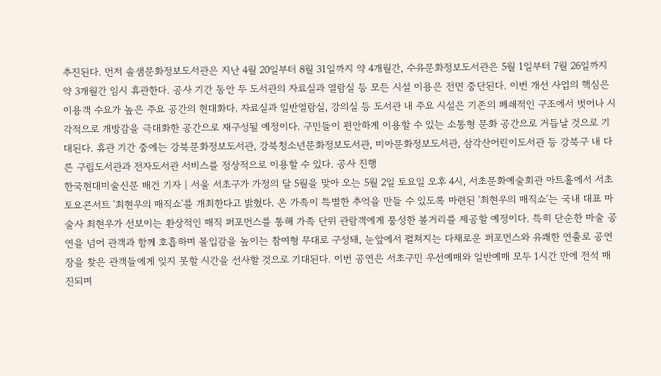추진된다. 먼저 솔샘문화정보도서관은 지난 4월 20일부터 8월 31일까지 약 4개월간, 수유문화정보도서관은 5월 1일부터 7월 26일까지 약 3개월간 임시 휴관한다. 공사 기간 동안 두 도서관의 자료실과 열람실 등 모든 시설 이용은 전면 중단된다. 이번 개선 사업의 핵심은 이용객 수요가 높은 주요 공간의 현대화다. 자료실과 일반열람실, 강의실 등 도서관 내 주요 시설은 기존의 폐쇄적인 구조에서 벗어나 시각적으로 개방감을 극대화한 공간으로 재구성될 예정이다. 구민들이 편안하게 이용할 수 있는 소통형 문화 공간으로 거듭날 것으로 기대된다. 휴관 기간 중에는 강북문화정보도서관, 강북청소년문화정보도서관, 미아문화정보도서관, 삼각산어린이도서관 등 강북구 내 다른 구립도서관과 전자도서관 서비스를 정상적으로 이용할 수 있다. 공사 진행
한국현대미술신문 배건 기자 | 서울 서초구가 가정의 달 5월을 맞아 오는 5월 2일 토요일 오후 4시, 서초문화예술회관 아트홀에서 서초토요콘서트 '최현우의 매직쇼'를 개최한다고 밝혔다. 온 가족이 특별한 추억을 만들 수 있도록 마련된 '최현우의 매직쇼'는 국내 대표 마술사 최현우가 선보이는 환상적인 매직 퍼포먼스를 통해 가족 단위 관람객에게 풍성한 볼거리를 제공할 예정이다. 특히 단순한 마술 공연을 넘어 관객과 함께 호흡하며 몰입감을 높이는 참여형 무대로 구성돼, 눈앞에서 펼쳐지는 다채로운 퍼포먼스와 유쾌한 연출로 공연장을 찾은 관객들에게 잊지 못할 시간을 선사할 것으로 기대된다. 이번 공연은 서초구민 우선예매와 일반예매 모두 1시간 만에 전석 매진되며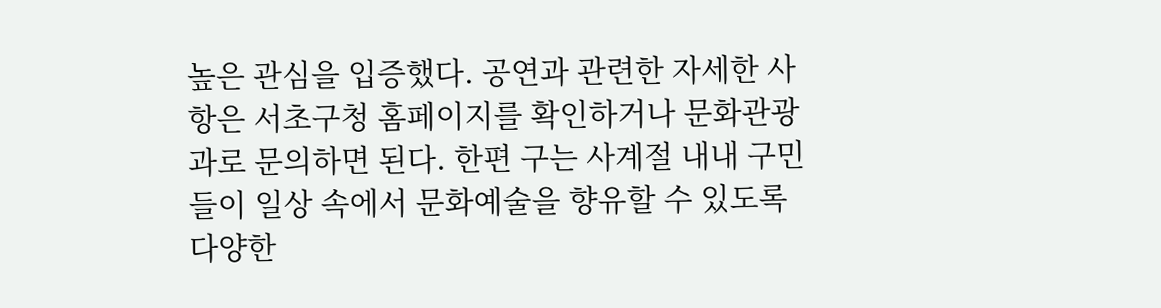높은 관심을 입증했다. 공연과 관련한 자세한 사항은 서초구청 홈페이지를 확인하거나 문화관광과로 문의하면 된다. 한편 구는 사계절 내내 구민들이 일상 속에서 문화예술을 향유할 수 있도록 다양한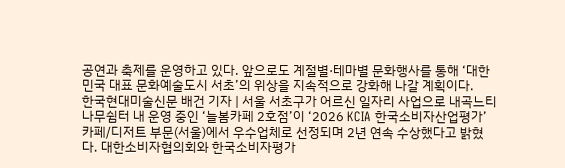공연과 축제를 운영하고 있다. 앞으로도 계절별·테마별 문화행사를 통해 ‘대한민국 대표 문화예술도시 서초’의 위상을 지속적으로 강화해 나갈 계획이다.
한국현대미술신문 배건 기자 | 서울 서초구가 어르신 일자리 사업으로 내곡느티나무쉼터 내 운영 중인 ‘늘봄카페 2호점’이 ‘2026 KCIA 한국소비자산업평가’ 카페/디저트 부문(서울)에서 우수업체로 선정되며 2년 연속 수상했다고 밝혔다. 대한소비자협의회와 한국소비자평가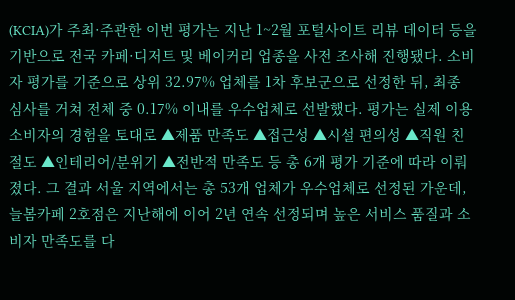(KCIA)가 주최·주관한 이번 평가는 지난 1~2월 포털사이트 리뷰 데이터 등을 기반으로 전국 카페·디저트 및 베이커리 업종을 사전 조사해 진행됐다. 소비자 평가를 기준으로 상위 32.97% 업체를 1차 후보군으로 선정한 뒤, 최종 심사를 거쳐 전체 중 0.17% 이내를 우수업체로 선발했다. 평가는 실제 이용 소비자의 경험을 토대로 ▲제품 만족도 ▲접근성 ▲시설 편의성 ▲직원 친절도 ▲인테리어/분위기 ▲전반적 만족도 등 총 6개 평가 기준에 따라 이뤄졌다. 그 결과 서울 지역에서는 총 53개 업체가 우수업체로 선정된 가운데, 늘봄카페 2호점은 지난해에 이어 2년 연속 선정되며 높은 서비스 품질과 소비자 만족도를 다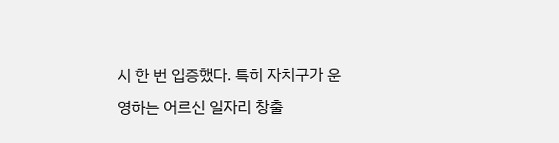시 한 번 입증했다. 특히 자치구가 운영하는 어르신 일자리 창출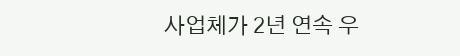사업체가 2년 연속 우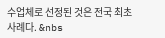수업체로 선정된 것은 전국 최초 사례다. &nbs